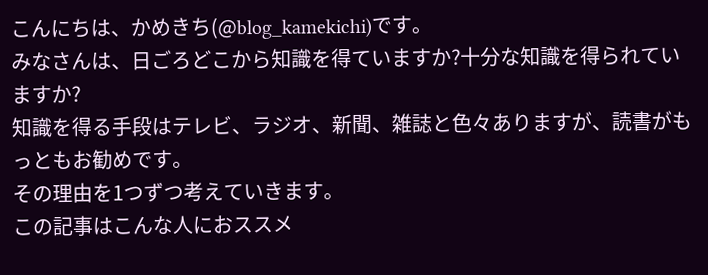こんにちは、かめきち(@blog_kamekichi)です。
みなさんは、日ごろどこから知識を得ていますか?十分な知識を得られていますか?
知識を得る手段はテレビ、ラジオ、新聞、雑誌と色々ありますが、読書がもっともお勧めです。
その理由を1つずつ考えていきます。
この記事はこんな人におススメ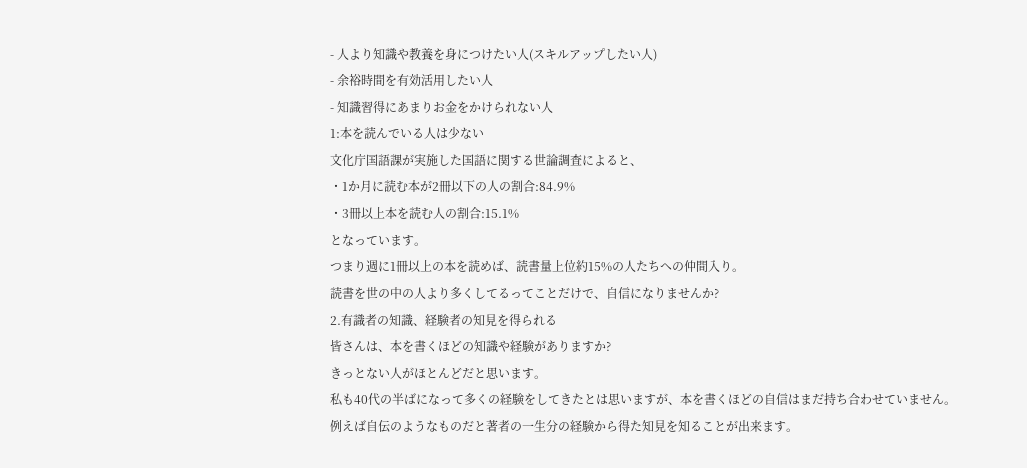- 人より知識や教養を身につけたい人(スキルアップしたい人)
- 余裕時間を有効活用したい人
- 知識習得にあまりお金をかけられない人
1:本を読んでいる人は少ない
文化庁国語課が実施した国語に関する世論調査によると、
・1か月に読む本が2冊以下の人の割合:84.9%
・3冊以上本を読む人の割合:15.1%
となっています。
つまり週に1冊以上の本を読めば、読書量上位約15%の人たちへの仲間入り。
読書を世の中の人より多くしてるってことだけで、自信になりませんか?
2.有識者の知識、経験者の知見を得られる
皆さんは、本を書くほどの知識や経験がありますか?
きっとない人がほとんどだと思います。
私も40代の半ばになって多くの経験をしてきたとは思いますが、本を書くほどの自信はまだ持ち合わせていません。
例えば自伝のようなものだと著者の一生分の経験から得た知見を知ることが出来ます。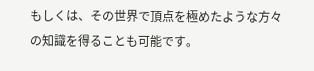もしくは、その世界で頂点を極めたような方々の知識を得ることも可能です。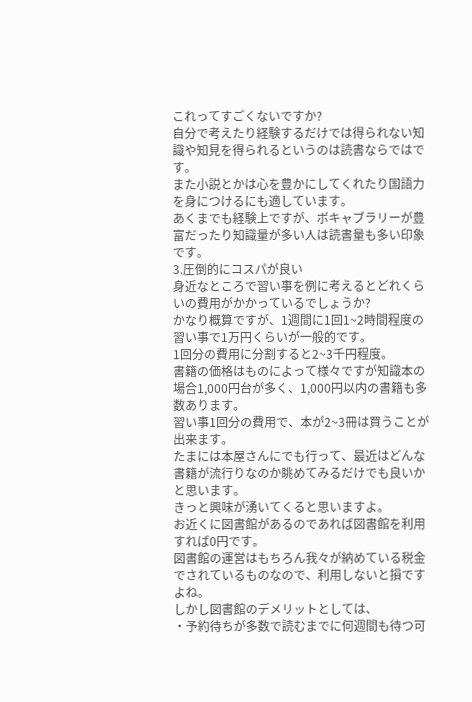これってすごくないですか?
自分で考えたり経験するだけでは得られない知識や知見を得られるというのは読書ならではです。
また小説とかは心を豊かにしてくれたり国語力を身につけるにも適しています。
あくまでも経験上ですが、ボキャブラリーが豊富だったり知識量が多い人は読書量も多い印象です。
3.圧倒的にコスパが良い
身近なところで習い事を例に考えるとどれくらいの費用がかかっているでしょうか?
かなり概算ですが、1週間に1回1~2時間程度の習い事で1万円くらいが一般的です。
1回分の費用に分割すると2~3千円程度。
書籍の価格はものによって様々ですが知識本の場合1,000円台が多く、1,000円以内の書籍も多数あります。
習い事1回分の費用で、本が2~3冊は買うことが出来ます。
たまには本屋さんにでも行って、最近はどんな書籍が流行りなのか眺めてみるだけでも良いかと思います。
きっと興味が湧いてくると思いますよ。
お近くに図書館があるのであれば図書館を利用すれば0円です。
図書館の運営はもちろん我々が納めている税金でされているものなので、利用しないと損ですよね。
しかし図書館のデメリットとしては、
・予約待ちが多数で読むまでに何週間も待つ可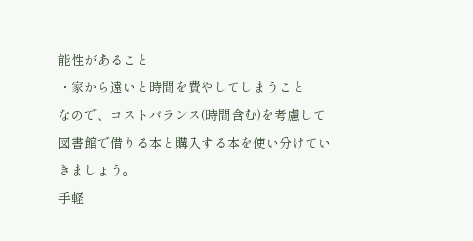能性があること
・家から遠いと時間を費やしてしまうこと
なので、コストバランス(時間含む)を考慮して図書館で借りる本と購入する本を使い分けていきましょう。
手軽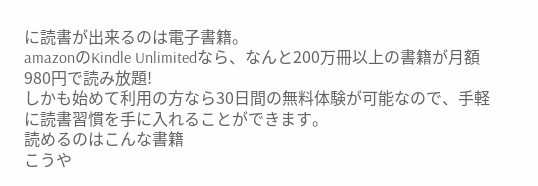に読書が出来るのは電子書籍。
amazonのKindle Unlimitedなら、なんと200万冊以上の書籍が月額980円で読み放題!
しかも始めて利用の方なら30日間の無料体験が可能なので、手軽に読書習慣を手に入れることができます。
読めるのはこんな書籍
こうや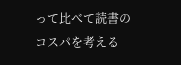って比べて読書のコスパを考える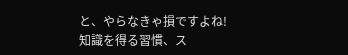と、やらなきゃ損ですよね!
知識を得る習慣、ス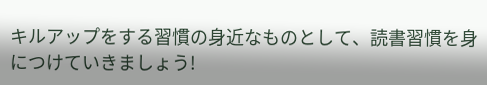キルアップをする習慣の身近なものとして、読書習慣を身につけていきましょう!